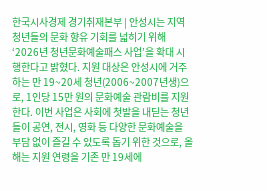한국시사경제 경기취재본부 | 안성시는 지역 청년들의 문화 향유 기회를 넓히기 위해 ‘2026년 청년문화예술패스 사업’을 확대 시행한다고 밝혔다. 지원 대상은 안성시에 거주하는 만 19~20세 청년(2006~2007년생)으로, 1인당 15만 원의 문화예술 관람비를 지원한다. 이번 사업은 사회에 첫발을 내딛는 청년들이 공연, 전시, 영화 등 다양한 문화예술을 부담 없이 즐길 수 있도록 돕기 위한 것으로, 올해는 지원 연령을 기존 만 19세에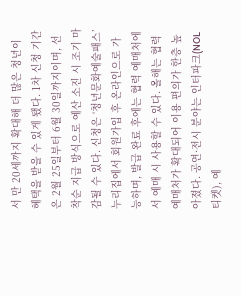서 만 20세까지 확대해 더 많은 청년이 혜택을 받을 수 있게 됐다. 1차 신청 기간은 2월 25일부터 6월 30일까지이며, 선착순 지급 방식으로 예산 소진 시 조기 마감될 수 있다. 신청은 ‘청년문화예술패스’ 누리집에서 회원가입 후 온라인으로 가능하며, 발급 완료 후에는 협력 예매처에서 예매 시 사용할 수 있다. 올해는 협력 예매처가 확대되어 이용 편의가 한층 높아졌다. 공연·전시 분야는 인터파크(NOL티켓), 예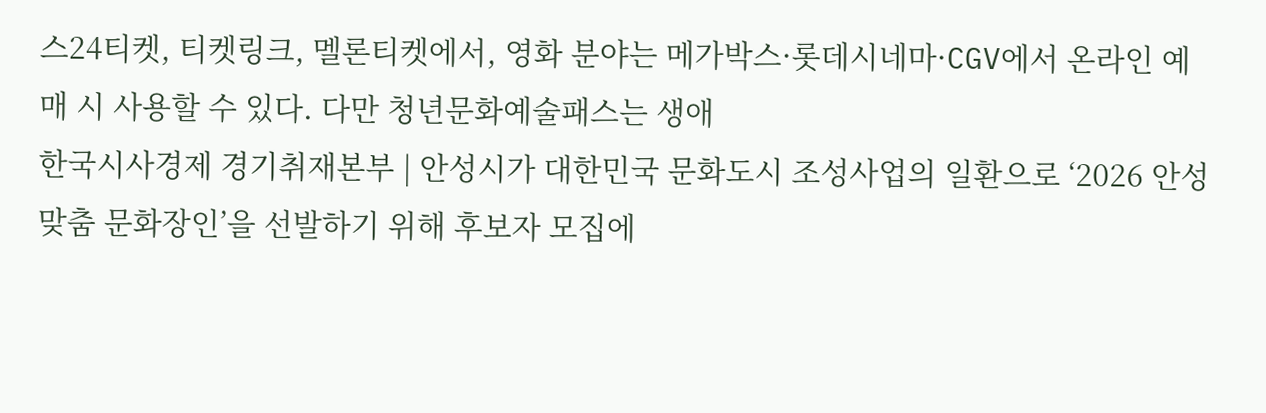스24티켓, 티켓링크, 멜론티켓에서, 영화 분야는 메가박스·롯데시네마·CGV에서 온라인 예매 시 사용할 수 있다. 다만 청년문화예술패스는 생애
한국시사경제 경기취재본부 | 안성시가 대한민국 문화도시 조성사업의 일환으로 ‘2026 안성맞춤 문화장인’을 선발하기 위해 후보자 모집에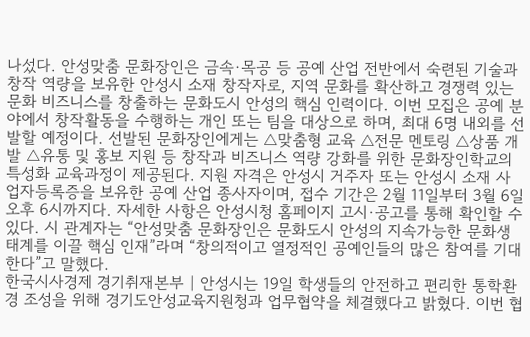나섰다. 안성맞춤 문화장인은 금속·목공 등 공예 산업 전반에서 숙련된 기술과 창작 역량을 보유한 안성시 소재 창작자로, 지역 문화를 확산하고 경쟁력 있는 문화 비즈니스를 창출하는 문화도시 안성의 핵심 인력이다. 이번 모집은 공예 분야에서 창작활동을 수행하는 개인 또는 팀을 대상으로 하며, 최대 6명 내외를 선발할 예정이다. 선발된 문화장인에게는 △맞춤형 교육 △전문 멘토링 △상품 개발 △유통 및 홍보 지원 등 창작과 비즈니스 역량 강화를 위한 문화장인학교의 특성화 교육과정이 제공된다. 지원 자격은 안성시 거주자 또는 안성시 소재 사업자등록증을 보유한 공예 산업 종사자이며, 접수 기간은 2월 11일부터 3월 6일 오후 6시까지다. 자세한 사항은 안성시청 홈페이지 고시·공고를 통해 확인할 수 있다. 시 관계자는 “안성맞춤 문화장인은 문화도시 안성의 지속가능한 문화생태계를 이끌 핵심 인재”라며 “창의적이고 열정적인 공예인들의 많은 참여를 기대한다”고 말했다.
한국시사경제 경기취재본부 | 안성시는 19일 학생들의 안전하고 편리한 통학환경 조성을 위해 경기도안성교육지원청과 업무협약을 체결했다고 밝혔다. 이번 협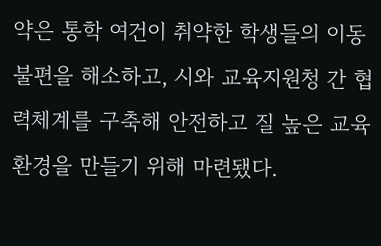약은 통학 여건이 취약한 학생들의 이동 불편을 해소하고, 시와 교육지원청 간 협력체계를 구축해 안전하고 질 높은 교육환경을 만들기 위해 마련됐다.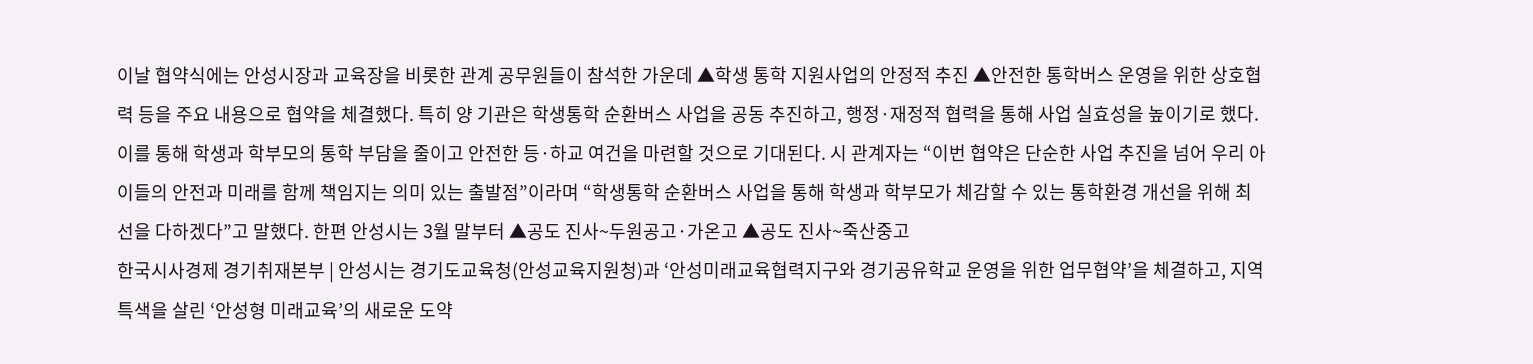이날 협약식에는 안성시장과 교육장을 비롯한 관계 공무원들이 참석한 가운데 ▲학생 통학 지원사업의 안정적 추진 ▲안전한 통학버스 운영을 위한 상호협력 등을 주요 내용으로 협약을 체결했다. 특히 양 기관은 학생통학 순환버스 사업을 공동 추진하고, 행정·재정적 협력을 통해 사업 실효성을 높이기로 했다. 이를 통해 학생과 학부모의 통학 부담을 줄이고 안전한 등·하교 여건을 마련할 것으로 기대된다. 시 관계자는 “이번 협약은 단순한 사업 추진을 넘어 우리 아이들의 안전과 미래를 함께 책임지는 의미 있는 출발점”이라며 “학생통학 순환버스 사업을 통해 학생과 학부모가 체감할 수 있는 통학환경 개선을 위해 최선을 다하겠다”고 말했다. 한편 안성시는 3월 말부터 ▲공도 진사~두원공고·가온고 ▲공도 진사~죽산중고
한국시사경제 경기취재본부 | 안성시는 경기도교육청(안성교육지원청)과 ‘안성미래교육협력지구와 경기공유학교 운영을 위한 업무협약’을 체결하고, 지역 특색을 살린 ‘안성형 미래교육’의 새로운 도약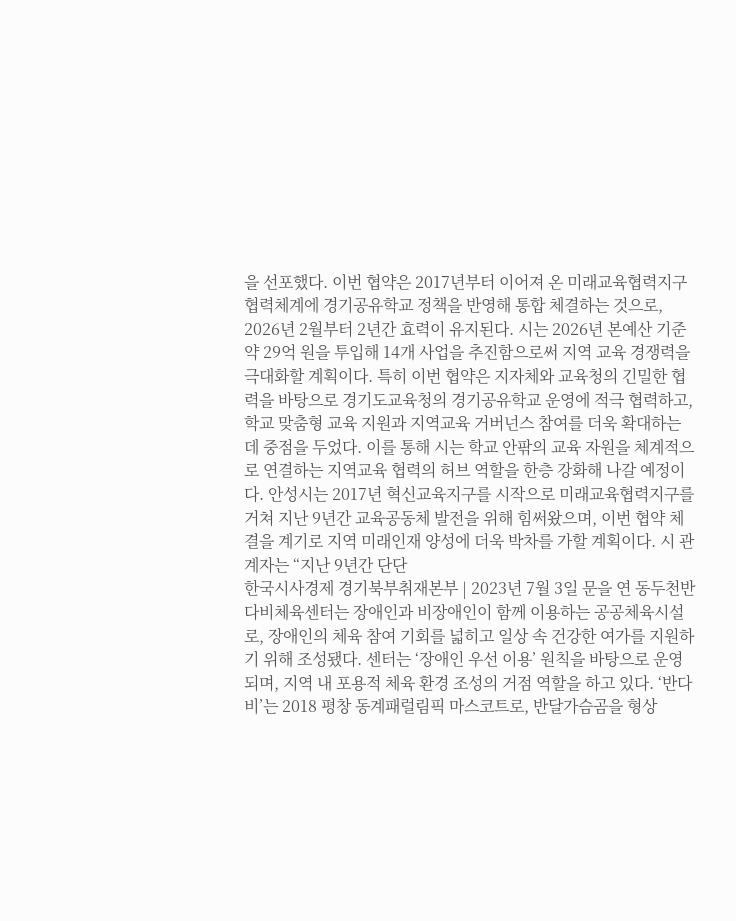을 선포했다. 이번 협약은 2017년부터 이어져 온 미래교육협력지구 협력체계에 경기공유학교 정책을 반영해 통합 체결하는 것으로, 2026년 2월부터 2년간 효력이 유지된다. 시는 2026년 본예산 기준 약 29억 원을 투입해 14개 사업을 추진함으로써 지역 교육 경쟁력을 극대화할 계획이다. 특히 이번 협약은 지자체와 교육청의 긴밀한 협력을 바탕으로 경기도교육청의 경기공유학교 운영에 적극 협력하고, 학교 맞춤형 교육 지원과 지역교육 거버넌스 참여를 더욱 확대하는 데 중점을 두었다. 이를 통해 시는 학교 안팎의 교육 자원을 체계적으로 연결하는 지역교육 협력의 허브 역할을 한층 강화해 나갈 예정이다. 안성시는 2017년 혁신교육지구를 시작으로 미래교육협력지구를 거쳐 지난 9년간 교육공동체 발전을 위해 힘써왔으며, 이번 협약 체결을 계기로 지역 미래인재 양성에 더욱 박차를 가할 계획이다. 시 관계자는 “지난 9년간 단단
한국시사경제 경기북부취재본부 | 2023년 7월 3일 문을 연 동두천반다비체육센터는 장애인과 비장애인이 함께 이용하는 공공체육시설로, 장애인의 체육 참여 기회를 넓히고 일상 속 건강한 여가를 지원하기 위해 조성됐다. 센터는 ‘장애인 우선 이용’ 원칙을 바탕으로 운영되며, 지역 내 포용적 체육 환경 조성의 거점 역할을 하고 있다. ‘반다비’는 2018 평창 동계패럴림픽 마스코트로, 반달가슴곰을 형상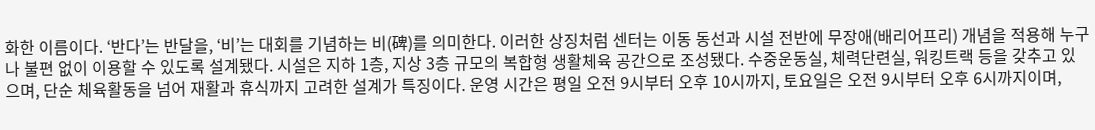화한 이름이다. ‘반다’는 반달을, ‘비’는 대회를 기념하는 비(碑)를 의미한다. 이러한 상징처럼 센터는 이동 동선과 시설 전반에 무장애(배리어프리) 개념을 적용해 누구나 불편 없이 이용할 수 있도록 설계됐다. 시설은 지하 1층, 지상 3층 규모의 복합형 생활체육 공간으로 조성됐다. 수중운동실, 체력단련실, 워킹트랙 등을 갖추고 있으며, 단순 체육활동을 넘어 재활과 휴식까지 고려한 설계가 특징이다. 운영 시간은 평일 오전 9시부터 오후 10시까지, 토요일은 오전 9시부터 오후 6시까지이며,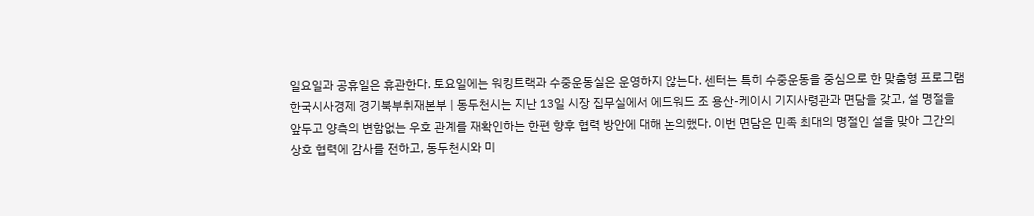일요일과 공휴일은 휴관한다. 토요일에는 워킹트랙과 수중운동실은 운영하지 않는다. 센터는 특히 수중운동을 중심으로 한 맞춤형 프로그램
한국시사경제 경기북부취재본부 | 동두천시는 지난 13일 시장 집무실에서 에드워드 조 용산-케이시 기지사령관과 면담을 갖고, 설 명절을 앞두고 양측의 변함없는 우호 관계를 재확인하는 한편 향후 협력 방안에 대해 논의했다. 이번 면담은 민족 최대의 명절인 설을 맞아 그간의 상호 협력에 감사를 전하고, 동두천시와 미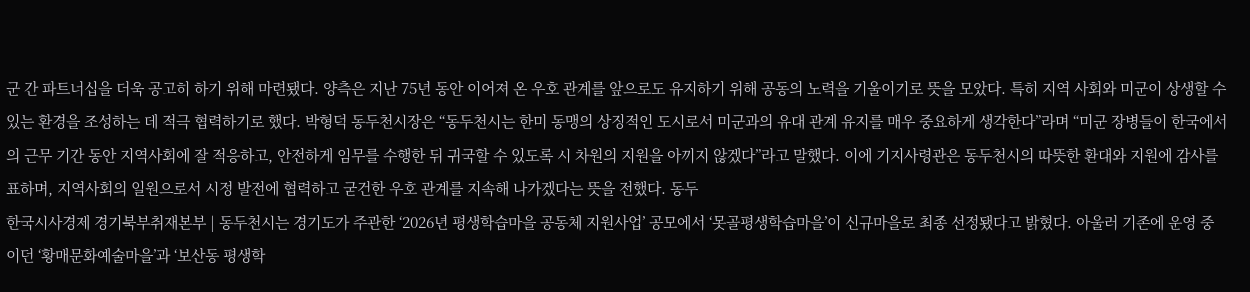군 간 파트너십을 더욱 공고히 하기 위해 마련됐다. 양측은 지난 75년 동안 이어져 온 우호 관계를 앞으로도 유지하기 위해 공동의 노력을 기울이기로 뜻을 모았다. 특히 지역 사회와 미군이 상생할 수 있는 환경을 조성하는 데 적극 협력하기로 했다. 박형덕 동두천시장은 “동두천시는 한미 동맹의 상징적인 도시로서 미군과의 유대 관계 유지를 매우 중요하게 생각한다”라며 “미군 장병들이 한국에서의 근무 기간 동안 지역사회에 잘 적응하고, 안전하게 임무를 수행한 뒤 귀국할 수 있도록 시 차원의 지원을 아끼지 않겠다”라고 말했다. 이에 기지사령관은 동두천시의 따뜻한 환대와 지원에 감사를 표하며, 지역사회의 일원으로서 시정 발전에 협력하고 굳건한 우호 관계를 지속해 나가겠다는 뜻을 전했다. 동두
한국시사경제 경기북부취재본부 | 동두천시는 경기도가 주관한 ‘2026년 평생학습마을 공동체 지원사업’ 공모에서 ‘못골평생학습마을’이 신규마을로 최종 선정됐다고 밝혔다. 아울러 기존에 운영 중이던 ‘황매문화예술마을’과 ‘보산동 평생학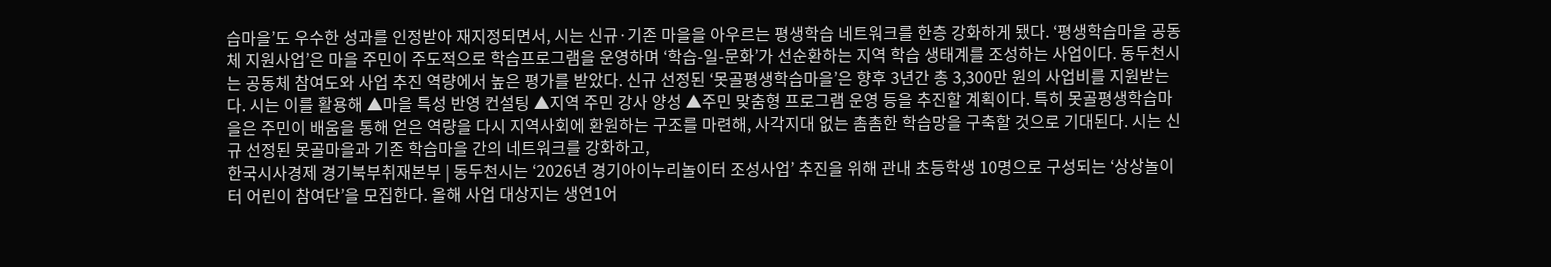습마을’도 우수한 성과를 인정받아 재지정되면서, 시는 신규·기존 마을을 아우르는 평생학습 네트워크를 한층 강화하게 됐다. ‘평생학습마을 공동체 지원사업’은 마을 주민이 주도적으로 학습프로그램을 운영하며 ‘학습-일-문화’가 선순환하는 지역 학습 생태계를 조성하는 사업이다. 동두천시는 공동체 참여도와 사업 추진 역량에서 높은 평가를 받았다. 신규 선정된 ‘못골평생학습마을’은 향후 3년간 총 3,300만 원의 사업비를 지원받는다. 시는 이를 활용해 ▲마을 특성 반영 컨설팅 ▲지역 주민 강사 양성 ▲주민 맞춤형 프로그램 운영 등을 추진할 계획이다. 특히 못골평생학습마을은 주민이 배움을 통해 얻은 역량을 다시 지역사회에 환원하는 구조를 마련해, 사각지대 없는 촘촘한 학습망을 구축할 것으로 기대된다. 시는 신규 선정된 못골마을과 기존 학습마을 간의 네트워크를 강화하고,
한국시사경제 경기북부취재본부 | 동두천시는 ‘2026년 경기아이누리놀이터 조성사업’ 추진을 위해 관내 초등학생 10명으로 구성되는 ‘상상놀이터 어린이 참여단’을 모집한다. 올해 사업 대상지는 생연1어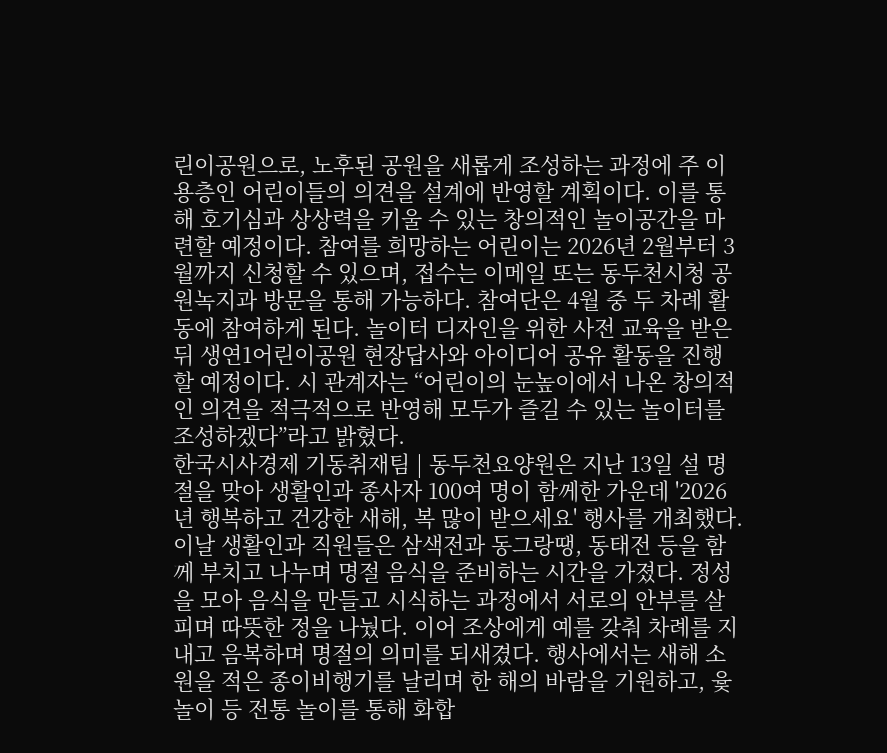린이공원으로, 노후된 공원을 새롭게 조성하는 과정에 주 이용층인 어린이들의 의견을 설계에 반영할 계획이다. 이를 통해 호기심과 상상력을 키울 수 있는 창의적인 놀이공간을 마련할 예정이다. 참여를 희망하는 어린이는 2026년 2월부터 3월까지 신청할 수 있으며, 접수는 이메일 또는 동두천시청 공원녹지과 방문을 통해 가능하다. 참여단은 4월 중 두 차례 활동에 참여하게 된다. 놀이터 디자인을 위한 사전 교육을 받은 뒤 생연1어린이공원 현장답사와 아이디어 공유 활동을 진행할 예정이다. 시 관계자는 “어린이의 눈높이에서 나온 창의적인 의견을 적극적으로 반영해 모두가 즐길 수 있는 놀이터를 조성하겠다”라고 밝혔다.
한국시사경제 기동취재팀 | 동두천요양원은 지난 13일 설 명절을 맞아 생활인과 종사자 100여 명이 함께한 가운데 '2026년 행복하고 건강한 새해, 복 많이 받으세요' 행사를 개최했다. 이날 생활인과 직원들은 삼색전과 동그랑땡, 동태전 등을 함께 부치고 나누며 명절 음식을 준비하는 시간을 가졌다. 정성을 모아 음식을 만들고 시식하는 과정에서 서로의 안부를 살피며 따뜻한 정을 나눴다. 이어 조상에게 예를 갖춰 차례를 지내고 음복하며 명절의 의미를 되새겼다. 행사에서는 새해 소원을 적은 종이비행기를 날리며 한 해의 바람을 기원하고, 윷놀이 등 전통 놀이를 통해 화합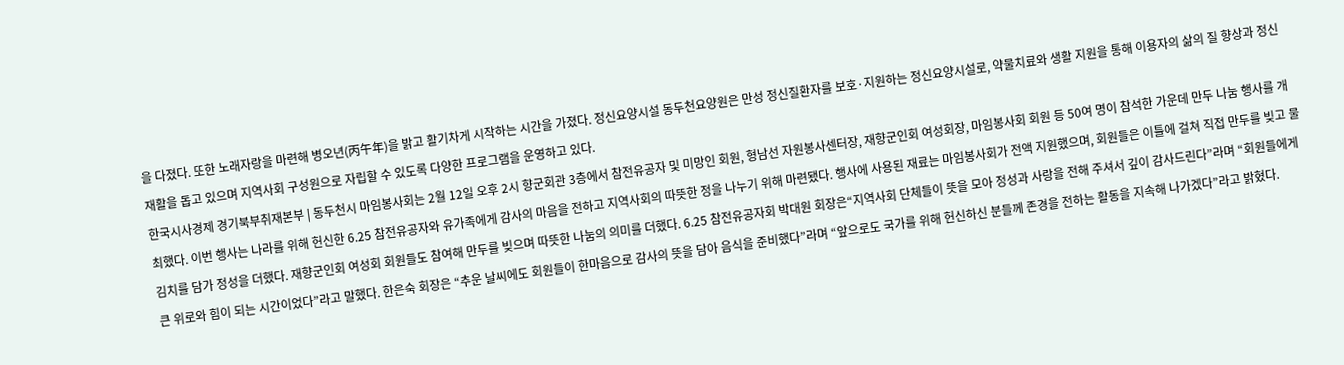을 다졌다. 또한 노래자랑을 마련해 병오년(丙午年)을 밝고 활기차게 시작하는 시간을 가졌다. 정신요양시설 동두천요양원은 만성 정신질환자를 보호·지원하는 정신요양시설로, 약물치료와 생활 지원을 통해 이용자의 삶의 질 향상과 정신 재활을 돕고 있으며 지역사회 구성원으로 자립할 수 있도록 다양한 프로그램을 운영하고 있다.
한국시사경제 경기북부취재본부 | 동두천시 마임봉사회는 2월 12일 오후 2시 향군회관 3층에서 참전유공자 및 미망인 회원, 형남선 자원봉사센터장, 재향군인회 여성회장, 마임봉사회 회원 등 50여 명이 참석한 가운데 만두 나눔 행사를 개최했다. 이번 행사는 나라를 위해 헌신한 6.25 참전유공자와 유가족에게 감사의 마음을 전하고 지역사회의 따뜻한 정을 나누기 위해 마련됐다. 행사에 사용된 재료는 마임봉사회가 전액 지원했으며, 회원들은 이틀에 걸쳐 직접 만두를 빚고 물김치를 담가 정성을 더했다. 재향군인회 여성회 회원들도 참여해 만두를 빚으며 따뜻한 나눔의 의미를 더했다. 6.25 참전유공자회 박대원 회장은“지역사회 단체들이 뜻을 모아 정성과 사랑을 전해 주셔서 깊이 감사드린다”라며 “회원들에게 큰 위로와 힘이 되는 시간이었다”라고 말했다. 한은숙 회장은 “추운 날씨에도 회원들이 한마음으로 감사의 뜻을 담아 음식을 준비했다”라며 “앞으로도 국가를 위해 헌신하신 분들께 존경을 전하는 활동을 지속해 나가겠다”라고 밝혔다.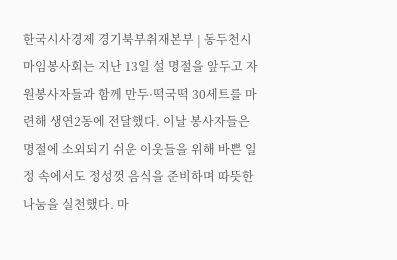한국시사경제 경기북부취재본부 | 동두천시 마임봉사회는 지난 13일 설 명절을 앞두고 자원봉사자들과 함께 만두·떡국떡 30세트를 마련해 생연2동에 전달했다. 이날 봉사자들은 명절에 소외되기 쉬운 이웃들을 위해 바쁜 일정 속에서도 정성껏 음식을 준비하며 따뜻한 나눔을 실천했다. 마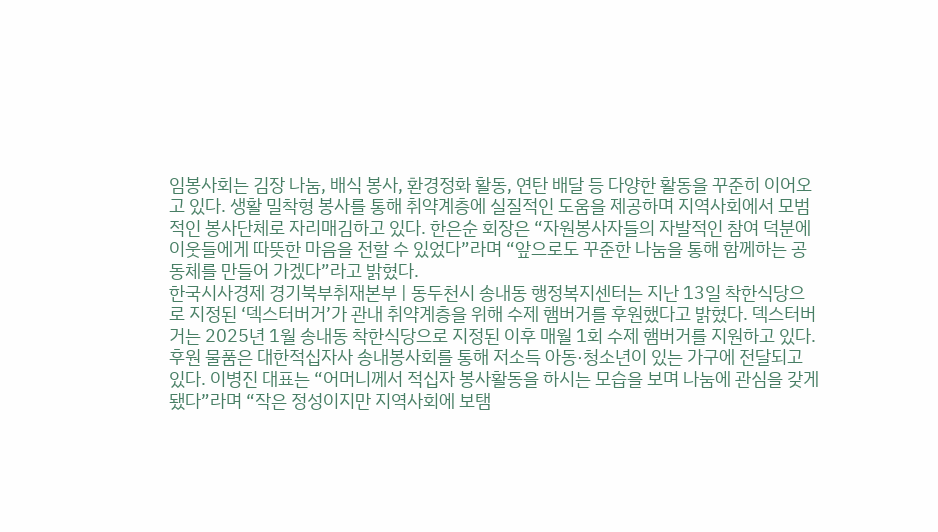임봉사회는 김장 나눔, 배식 봉사, 환경정화 활동, 연탄 배달 등 다양한 활동을 꾸준히 이어오고 있다. 생활 밀착형 봉사를 통해 취약계층에 실질적인 도움을 제공하며 지역사회에서 모범적인 봉사단체로 자리매김하고 있다. 한은순 회장은 “자원봉사자들의 자발적인 참여 덕분에 이웃들에게 따뜻한 마음을 전할 수 있었다”라며 “앞으로도 꾸준한 나눔을 통해 함께하는 공동체를 만들어 가겠다”라고 밝혔다.
한국시사경제 경기북부취재본부 | 동두천시 송내동 행정복지센터는 지난 13일 착한식당으로 지정된 ‘덱스터버거’가 관내 취약계층을 위해 수제 햄버거를 후원했다고 밝혔다. 덱스터버거는 2025년 1월 송내동 착한식당으로 지정된 이후 매월 1회 수제 햄버거를 지원하고 있다. 후원 물품은 대한적십자사 송내봉사회를 통해 저소득 아동·청소년이 있는 가구에 전달되고 있다. 이병진 대표는 “어머니께서 적십자 봉사활동을 하시는 모습을 보며 나눔에 관심을 갖게 됐다”라며 “작은 정성이지만 지역사회에 보탬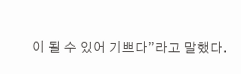이 될 수 있어 기쁘다”라고 말했다.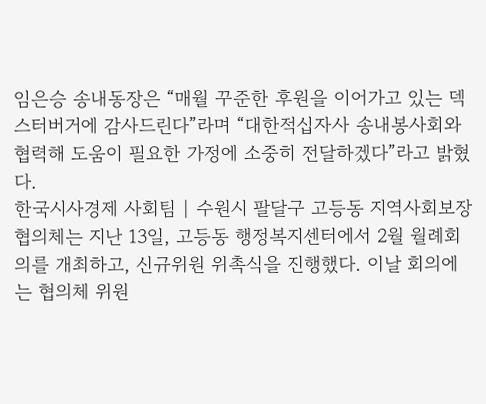임은승 송내동장은 “매월 꾸준한 후원을 이어가고 있는 덱스터버거에 감사드린다”라며 “대한적십자사 송내봉사회와 협력해 도움이 필요한 가정에 소중히 전달하겠다”라고 밝혔다.
한국시사경제 사회팀 | 수원시 팔달구 고등동 지역사회보장협의체는 지난 13일, 고등동 행정복지센터에서 2월 월례회의를 개최하고, 신규위원 위촉식을 진행했다. 이날 회의에는 협의체 위원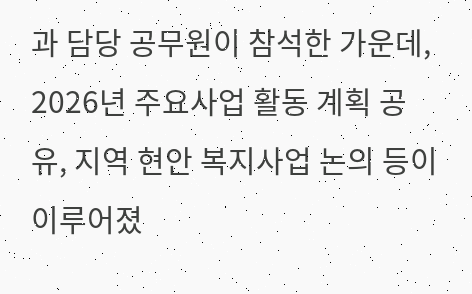과 담당 공무원이 참석한 가운데, 2026년 주요사업 활동 계획 공유, 지역 현안 복지사업 논의 등이 이루어졌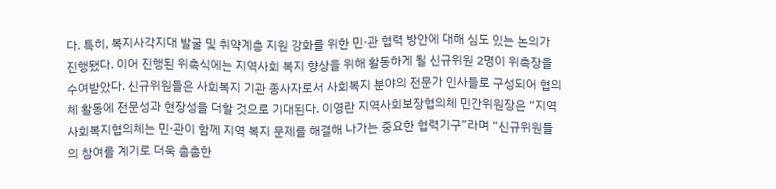다. 특히, 복지사각지대 발굴 및 취약계층 지원 강화를 위한 민·관 협력 방안에 대해 심도 있는 논의가 진행됐다. 이어 진행된 위촉식에는 지역사회 복지 향상을 위해 활동하게 될 신규위원 2명이 위촉장을 수여받았다. 신규위원들은 사회복지 기관 종사자로서 사회복지 분야의 전문가 인사들로 구성되어 협의체 활동에 전문성과 현장성을 더할 것으로 기대된다. 이영란 지역사회보장협의체 민간위원장은 “지역사회복지협의체는 민·관이 함께 지역 복지 문제를 해결해 나가는 중요한 협력기구”라며 “신규위원들의 참여를 계기로 더욱 촘촘한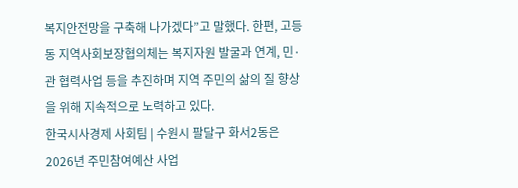복지안전망을 구축해 나가겠다”고 말했다. 한편, 고등동 지역사회보장협의체는 복지자원 발굴과 연계, 민·관 협력사업 등을 추진하며 지역 주민의 삶의 질 향상을 위해 지속적으로 노력하고 있다.
한국시사경제 사회팀 | 수원시 팔달구 화서2동은 2026년 주민참여예산 사업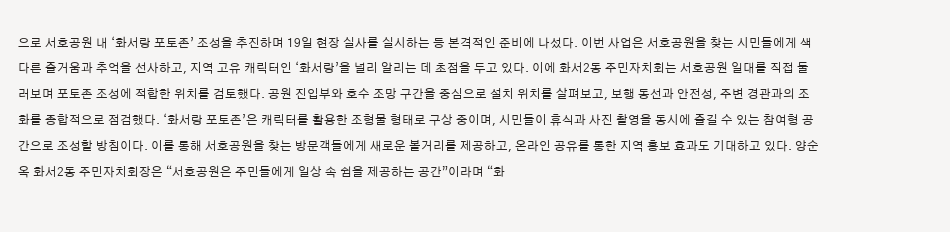으로 서호공원 내 ‘화서랑 포토존’ 조성을 추진하며 19일 현장 실사를 실시하는 등 본격적인 준비에 나섰다. 이번 사업은 서호공원을 찾는 시민들에게 색다른 즐거움과 추억을 선사하고, 지역 고유 캐릭터인 ‘화서랑’을 널리 알리는 데 초점을 두고 있다. 이에 화서2동 주민자치회는 서호공원 일대를 직접 둘러보며 포토존 조성에 적합한 위치를 검토했다. 공원 진입부와 호수 조망 구간을 중심으로 설치 위치를 살펴보고, 보행 동선과 안전성, 주변 경관과의 조화를 종합적으로 점검했다. ‘화서랑 포토존’은 캐릭터를 활용한 조형물 형태로 구상 중이며, 시민들이 휴식과 사진 촬영을 동시에 즐길 수 있는 참여형 공간으로 조성할 방침이다. 이를 통해 서호공원을 찾는 방문객들에게 새로운 볼거리를 제공하고, 온라인 공유를 통한 지역 홍보 효과도 기대하고 있다. 양순옥 화서2동 주민자치회장은 “서호공원은 주민들에게 일상 속 쉼을 제공하는 공간”이라며 “화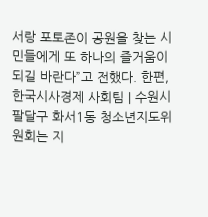서랑 포토존이 공원을 찾는 시민들에게 또 하나의 즐거움이 되길 바란다”고 전했다. 한편,
한국시사경제 사회팀 | 수원시 팔달구 화서1동 청소년지도위원회는 지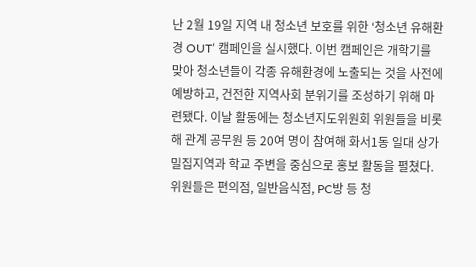난 2월 19일 지역 내 청소년 보호를 위한 ‘청소년 유해환경 OUT’ 캠페인을 실시했다. 이번 캠페인은 개학기를 맞아 청소년들이 각종 유해환경에 노출되는 것을 사전에 예방하고, 건전한 지역사회 분위기를 조성하기 위해 마련됐다. 이날 활동에는 청소년지도위원회 위원들을 비롯해 관계 공무원 등 20여 명이 참여해 화서1동 일대 상가 밀집지역과 학교 주변을 중심으로 홍보 활동을 펼쳤다. 위원들은 편의점, 일반음식점, PC방 등 청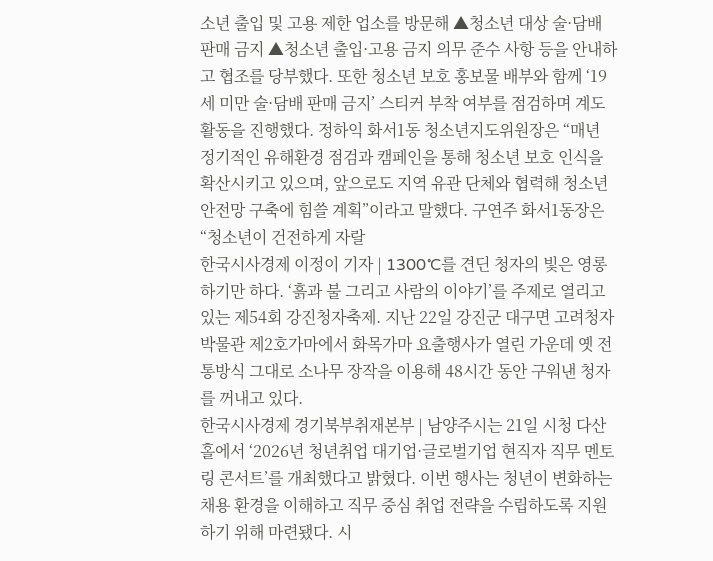소년 출입 및 고용 제한 업소를 방문해 ▲청소년 대상 술·담배 판매 금지 ▲청소년 출입·고용 금지 의무 준수 사항 등을 안내하고 협조를 당부했다. 또한 청소년 보호 홍보물 배부와 함께 ‘19세 미만 술·담배 판매 금지’ 스티커 부착 여부를 점검하며 계도 활동을 진행했다. 정하익 화서1동 청소년지도위원장은 “매년 정기적인 유해환경 점검과 캠페인을 통해 청소년 보호 인식을 확산시키고 있으며, 앞으로도 지역 유관 단체와 협력해 청소년 안전망 구축에 힘쓸 계획”이라고 말했다. 구연주 화서1동장은 “청소년이 건전하게 자랄
한국시사경제 이정이 기자 | 1300˚C를 견딘 청자의 빛은 영롱하기만 하다. ‘흙과 불 그리고 사람의 이야기’를 주제로 열리고 있는 제54회 강진청자축제. 지난 22일 강진군 대구면 고려청자박물관 제2호가마에서 화목가마 요출행사가 열린 가운데 옛 전통방식 그대로 소나무 장작을 이용해 48시간 동안 구워낸 청자를 꺼내고 있다.
한국시사경제 경기북부취재본부 | 남양주시는 21일 시청 다산홀에서 ‘2026년 청년취업 대기업·글로벌기업 현직자 직무 멘토링 콘서트’를 개최했다고 밝혔다. 이번 행사는 청년이 변화하는 채용 환경을 이해하고 직무 중심 취업 전략을 수립하도록 지원하기 위해 마련됐다. 시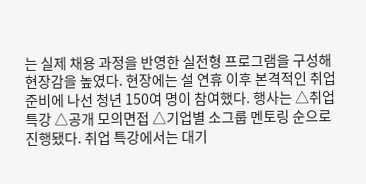는 실제 채용 과정을 반영한 실전형 프로그램을 구성해 현장감을 높였다. 현장에는 설 연휴 이후 본격적인 취업 준비에 나선 청년 150여 명이 참여했다. 행사는 △취업 특강 △공개 모의면접 △기업별 소그룹 멘토링 순으로 진행됐다. 취업 특강에서는 대기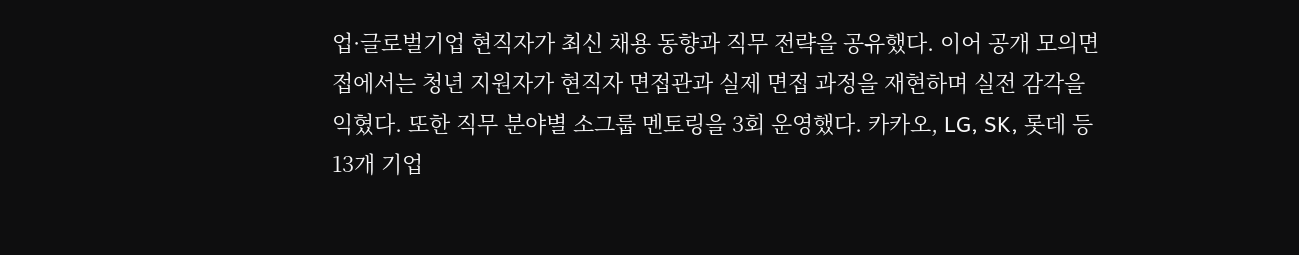업·글로벌기업 현직자가 최신 채용 동향과 직무 전략을 공유했다. 이어 공개 모의면접에서는 청년 지원자가 현직자 면접관과 실제 면접 과정을 재현하며 실전 감각을 익혔다. 또한 직무 분야별 소그룹 멘토링을 3회 운영했다. 카카오, LG, SK, 롯데 등 13개 기업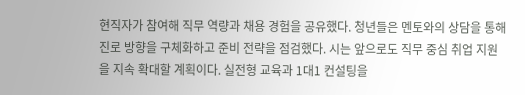현직자가 참여해 직무 역량과 채용 경험을 공유했다. 청년들은 멘토와의 상담을 통해 진로 방향을 구체화하고 준비 전략을 점검했다. 시는 앞으로도 직무 중심 취업 지원을 지속 확대할 계획이다. 실전형 교육과 1대1 컨설팅을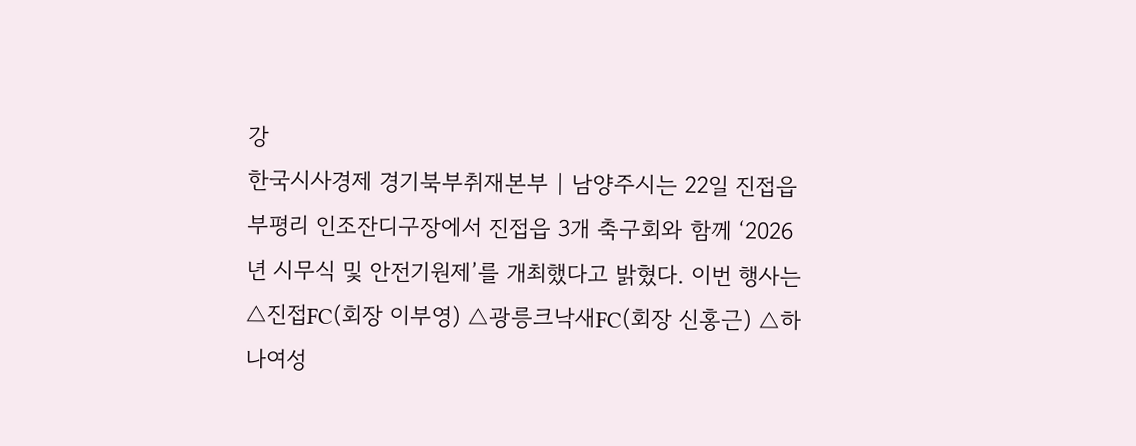강
한국시사경제 경기북부취재본부 | 남양주시는 22일 진접읍 부평리 인조잔디구장에서 진접읍 3개 축구회와 함께 ‘2026년 시무식 및 안전기원제’를 개최했다고 밝혔다. 이번 행사는 △진접FC(회장 이부영) △광릉크낙새FC(회장 신홍근) △하나여성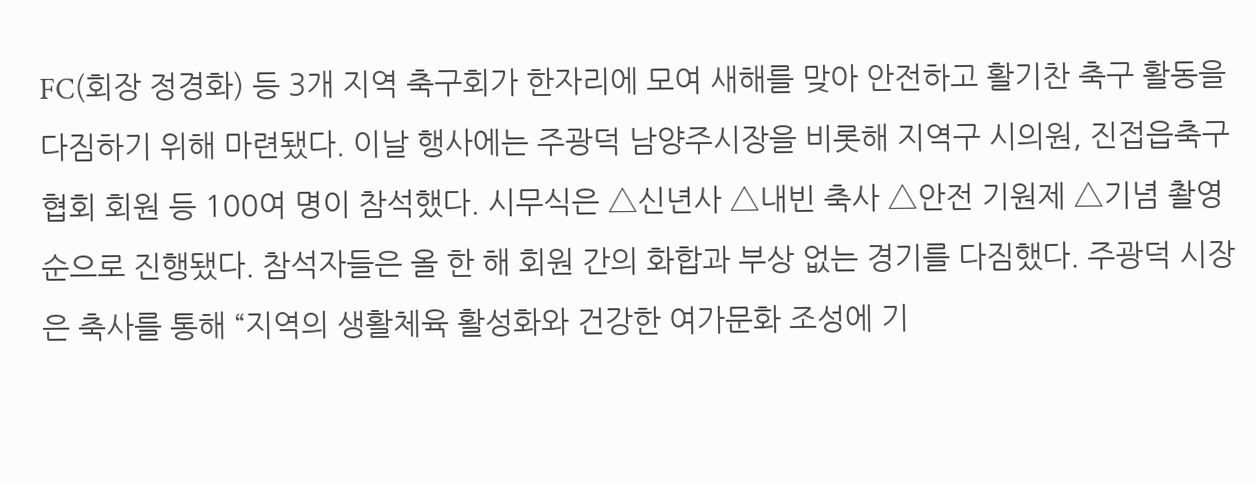FC(회장 정경화) 등 3개 지역 축구회가 한자리에 모여 새해를 맞아 안전하고 활기찬 축구 활동을 다짐하기 위해 마련됐다. 이날 행사에는 주광덕 남양주시장을 비롯해 지역구 시의원, 진접읍축구협회 회원 등 100여 명이 참석했다. 시무식은 △신년사 △내빈 축사 △안전 기원제 △기념 촬영 순으로 진행됐다. 참석자들은 올 한 해 회원 간의 화합과 부상 없는 경기를 다짐했다. 주광덕 시장은 축사를 통해 “지역의 생활체육 활성화와 건강한 여가문화 조성에 기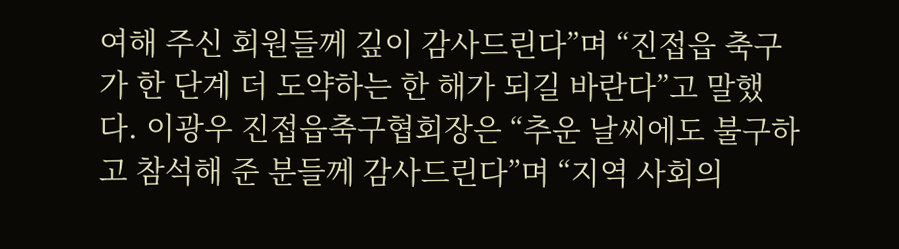여해 주신 회원들께 깊이 감사드린다”며 “진접읍 축구가 한 단계 더 도약하는 한 해가 되길 바란다”고 말했다. 이광우 진접읍축구협회장은 “추운 날씨에도 불구하고 참석해 준 분들께 감사드린다”며 “지역 사회의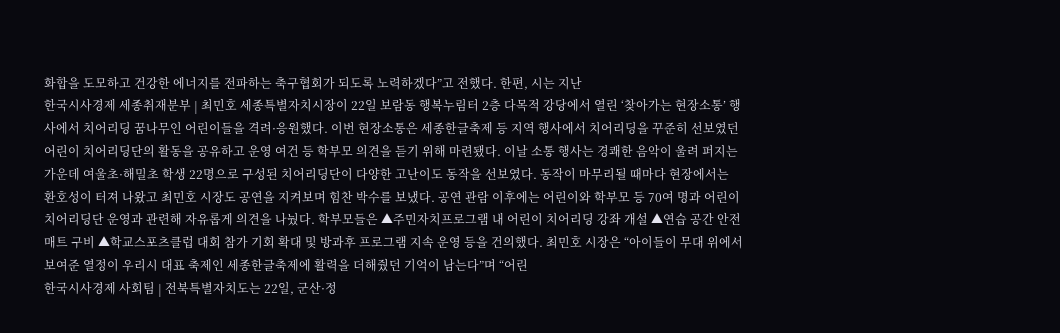화합을 도모하고 건강한 에너지를 전파하는 축구협회가 되도록 노력하겠다”고 전했다. 한편, 시는 지난
한국시사경제 세종취재분부 | 최민호 세종특별자치시장이 22일 보람동 행복누림터 2층 다목적 강당에서 열린 ‘찾아가는 현장소통’ 행사에서 치어리딩 꿈나무인 어린이들을 격려·응원했다. 이번 현장소통은 세종한글축제 등 지역 행사에서 치어리딩을 꾸준히 선보였던 어린이 치어리딩단의 활동을 공유하고 운영 여건 등 학부모 의견을 듣기 위해 마련됐다. 이날 소통 행사는 경쾌한 음악이 울려 퍼지는 가운데 여울초·해밀초 학생 22명으로 구성된 치어리딩단이 다양한 고난이도 동작을 선보였다. 동작이 마무리될 때마다 현장에서는 환호성이 터져 나왔고 최민호 시장도 공연을 지켜보며 힘찬 박수를 보냈다. 공연 관람 이후에는 어린이와 학부모 등 70여 명과 어린이 치어리딩단 운영과 관련해 자유롭게 의견을 나눴다. 학부모들은 ▲주민자치프로그램 내 어린이 치어리딩 강좌 개설 ▲연습 공간 안전매트 구비 ▲학교스포츠클럽 대회 참가 기회 확대 및 방과후 프로그램 지속 운영 등을 건의했다. 최민호 시장은 “아이들이 무대 위에서 보여준 열정이 우리시 대표 축제인 세종한글축제에 활력을 더해줬던 기억이 남는다”며 “어린
한국시사경제 사회팀 | 전북특별자치도는 22일, 군산·정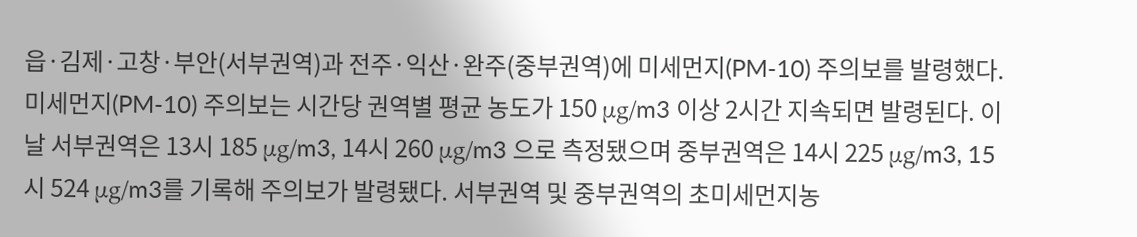읍·김제·고창·부안(서부권역)과 전주·익산·완주(중부권역)에 미세먼지(PM-10) 주의보를 발령했다. 미세먼지(PM-10) 주의보는 시간당 권역별 평균 농도가 150 μg/m3 이상 2시간 지속되면 발령된다. 이날 서부권역은 13시 185 μg/m3, 14시 260 μg/m3 으로 측정됐으며 중부권역은 14시 225 μg/m3, 15시 524 μg/m3를 기록해 주의보가 발령됐다. 서부권역 및 중부권역의 초미세먼지농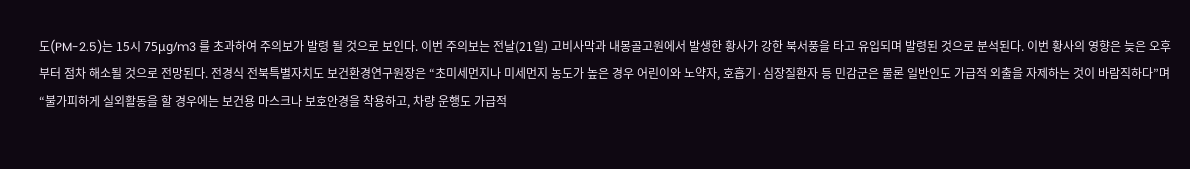도(PM-2.5)는 15시 75μg/m3 를 초과하여 주의보가 발령 될 것으로 보인다. 이번 주의보는 전날(21일) 고비사막과 내몽골고원에서 발생한 황사가 강한 북서풍을 타고 유입되며 발령된 것으로 분석된다. 이번 황사의 영향은 늦은 오후부터 점차 해소될 것으로 전망된다. 전경식 전북특별자치도 보건환경연구원장은 “초미세먼지나 미세먼지 농도가 높은 경우 어린이와 노약자, 호흡기·심장질환자 등 민감군은 물론 일반인도 가급적 외출을 자제하는 것이 바람직하다”며 “불가피하게 실외활동을 할 경우에는 보건용 마스크나 보호안경을 착용하고, 차량 운행도 가급적